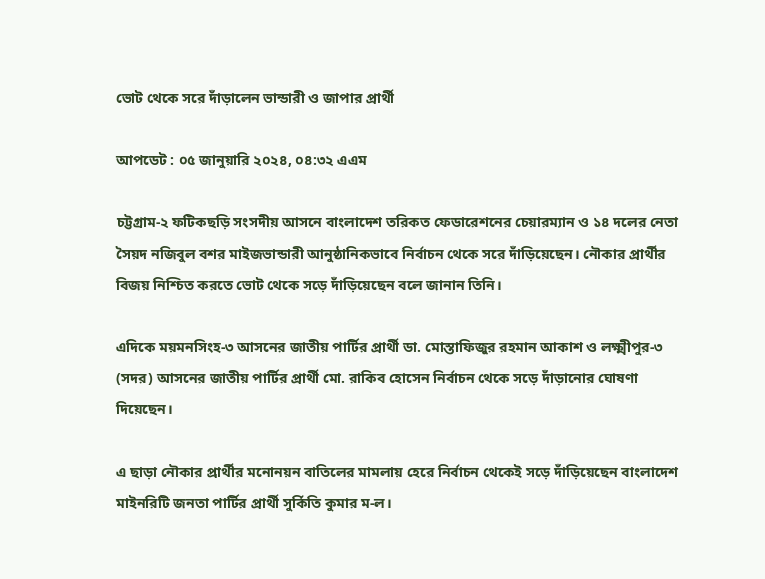ভোট থেকে সরে দাঁড়ালেন ভান্ডারী ও জাপার প্রার্থী

আপডেট : ০৫ জানুয়ারি ২০২৪, ০৪:৩২ এএম

চট্টগ্রাম-২ ফটিকছড়ি সংসদীয় আসনে বাংলাদেশ তরিকত ফেডারেশনের চেয়ারম্যান ও ১৪ দলের নেতা সৈয়দ নজিবুল বশর মাইজভান্ডারী আনুষ্ঠানিকভাবে নির্বাচন থেকে সরে দাঁড়িয়েছেন। নৌকার প্রার্থীর বিজয় নিশ্চিত করতে ভোট থেকে সড়ে দাঁড়িয়েছেন বলে জানান তিনি।

এদিকে ময়মনসিংহ-৩ আসনের জাতীয় পার্টির প্রার্থী ডা. মোস্তাফিজুর রহমান আকাশ ও লক্ষ্মীপুর-৩ (সদর) আসনের জাতীয় পার্টির প্রার্থী মো. রাকিব হোসেন নির্বাচন থেকে সড়ে দাঁড়ানোর ঘোষণা দিয়েছেন।

এ ছাড়া নৌকার প্রার্থীর মনোনয়ন বাতিলের মামলায় হেরে নির্বাচন থেকেই সড়ে দাঁড়িয়েছেন বাংলাদেশ মাইনরিটি জনতা পার্টির প্রার্থী সুর্কিতি কুমার ম-ল।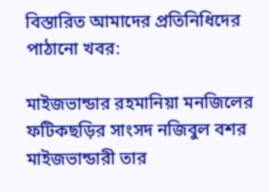বিস্তারিত আমাদের প্রতিনিধিদের পাঠানো খবর:

মাইজভান্ডার রহমানিয়া মনজিলের ফটিকছড়ির সাংসদ নজিবুল বশর মাইজভান্ডারী তার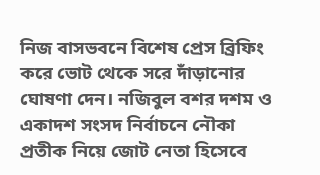নিজ বাসভবনে বিশেষ প্রেস ব্রিফিং করে ভোট থেকে সরে দাঁড়ানোর ঘোষণা দেন। নজিবুল বশর দশম ও একাদশ সংসদ নির্বাচনে নৌকা প্রতীক নিয়ে জোট নেতা হিসেবে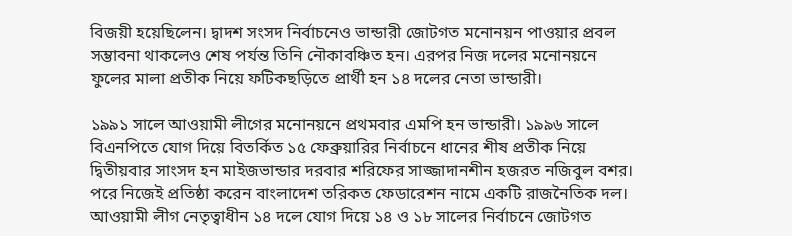বিজয়ী হয়েছিলেন। দ্বাদশ সংসদ নির্বাচনেও ভান্ডারী জোটগত মনোনয়ন পাওয়ার প্রবল সম্ভাবনা থাকলেও শেষ পর্যন্ত তিনি নৌকাবঞ্চিত হন। এরপর নিজ দলের মনোনয়নে ফুলের মালা প্রতীক নিয়ে ফটিকছড়িতে প্রার্থী হন ১৪ দলের নেতা ভান্ডারী।

১৯৯১ সালে আওয়ামী লীগের মনোনয়নে প্রথমবার এমপি হন ভান্ডারী। ১৯৯৬ সালে বিএনপিতে যোগ দিয়ে বিতর্কিত ১৫ ফেব্রুয়ারির নির্বাচনে ধানের শীষ প্রতীক নিয়ে দ্বিতীয়বার সাংসদ হন মাইজভান্ডার দরবার শরিফের সাজ্জাদানশীন হজরত নজিবুল বশর। পরে নিজেই প্রতিষ্ঠা করেন বাংলাদেশ তরিকত ফেডারেশন নামে একটি রাজনৈতিক দল। আওয়ামী লীগ নেতৃত্বাধীন ১৪ দলে যোগ দিয়ে ১৪ ও ১৮ সালের নির্বাচনে জোটগত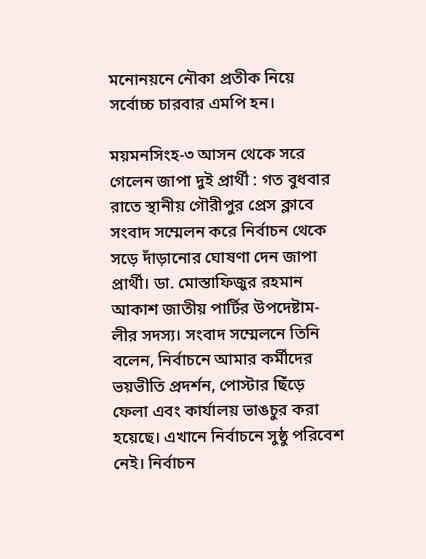মনোনয়নে নৌকা প্রতীক নিয়ে সর্বোচ্চ চারবার এমপি হন।

ময়মনসিংহ-৩ আসন থেকে সরে গেলেন জাপা দুই প্রার্থী : গত বুধবার রাতে স্থানীয় গৌরীপুর প্রেস ক্লাবে সংবাদ সম্মেলন করে নির্বাচন থেকে সড়ে দাঁড়ানোর ঘোষণা দেন জাপা প্রার্থী। ডা. মোস্তাফিজুর রহমান আকাশ জাতীয় পার্টির উপদেষ্টাম-লীর সদস্য। সংবাদ সম্মেলনে তিনি বলেন, নির্বাচনে আমার কর্মীদের ভয়ভীতি প্রদর্শন, পোস্টার ছিঁড়ে ফেলা এবং কার্যালয় ভাঙচুর করা হয়েছে। এখানে নির্বাচনে সুষ্ঠু পরিবেশ নেই। নির্বাচন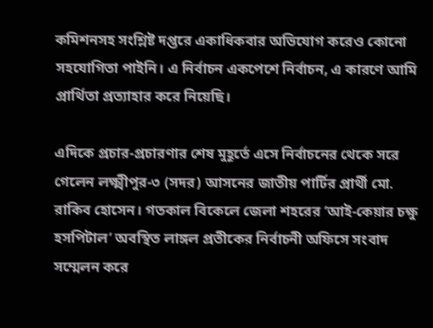কমিশনসহ সংশ্লিষ্ট দপ্তরে একাধিকবার অভিযোগ করেও কোনো সহযোগিতা পাইনি। এ নির্বাচন একপেশে নির্বাচন, এ কারণে আমি প্রার্থিতা প্রত্যাহার করে নিয়েছি।

এদিকে প্রচার-প্রচারণার শেষ মুহূর্তে এসে নির্বাচনের থেকে সরে গেলেন লক্ষ্মীপুর-৩ (সদর) আসনের জাতীয় পার্টির প্রার্থী মো. রাকিব হোসেন। গতকাল বিকেলে জেলা শহরের ‘আই-কেয়ার চক্ষু হসপিটাল’ অবস্থিত লাঙ্গল প্রতীকের নির্বাচনী অফিসে সংবাদ সম্মেলন করে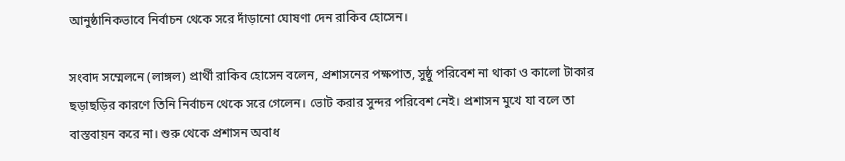আনুষ্ঠানিকভাবে নির্বাচন থেকে সরে দাঁড়ানো ঘোষণা দেন রাকিব হোসেন।

সংবাদ সম্মেলনে (লাঙ্গল) প্রার্থী রাকিব হোসেন বলেন, প্রশাসনের পক্ষপাত, সুষ্ঠু পরিবেশ না থাকা ও কালো টাকার ছড়াছড়ির কারণে তিনি নির্বাচন থেকে সরে গেলেন। ভোট করার সুন্দর পরিবেশ নেই। প্রশাসন মুখে যা বলে তা বাস্তবায়ন করে না। শুরু থেকে প্রশাসন অবাধ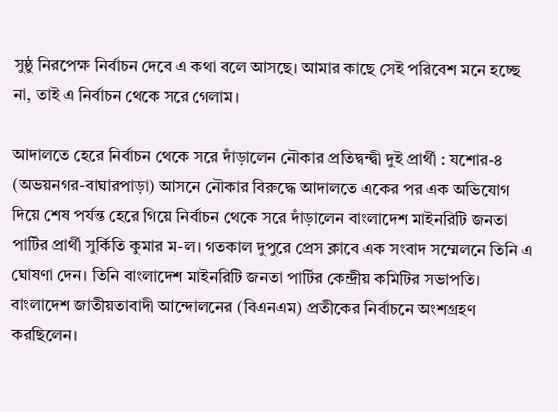সুষ্ঠু নিরপেক্ষ নির্বাচন দেবে এ কথা বলে আসছে। আমার কাছে সেই পরিবেশ মনে হচ্ছে না, তাই এ নির্বাচন থেকে সরে গেলাম।

আদালতে হেরে নির্বাচন থেকে সরে দাঁড়ালেন নৌকার প্রতিদ্বন্দ্বী দুই প্রার্থী : যশোর-৪ (অভয়নগর-বাঘারপাড়া) আসনে নৌকার বিরুদ্ধে আদালতে একের পর এক অভিযোগ দিয়ে শেষ পর্যন্ত হেরে গিয়ে নির্বাচন থেকে সরে দাঁড়ালেন বাংলাদেশ মাইনরিটি জনতা পার্টির প্রার্থী সুর্কিতি কুমার ম-ল। গতকাল দুপুরে প্রেস ক্লাবে এক সংবাদ সম্মেলনে তিনি এ ঘোষণা দেন। তিনি বাংলাদেশ মাইনরিটি জনতা পার্টির কেন্দ্রীয় কমিটির সভাপতি। বাংলাদেশ জাতীয়তাবাদী আন্দোলনের (বিএনএম) প্রতীকের নির্বাচনে অংশগ্রহণ করছিলেন।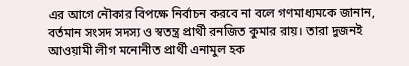এর আগে নৌকার বিপক্ষে নির্বাচন করবে না বলে গণমাধ্যমকে জানান, বর্তমান সংসদ সদস্য ও স্বতন্ত্র প্রার্থী রনজিত কুমার রায়। তারা দুজনই আওয়ামী লীগ মনোনীত প্রার্থী এনামুল হক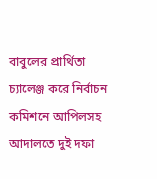বাবুলের প্রার্থিতা চ্যালেঞ্জ করে নির্বাচন কমিশনে আপিলসহ আদালতে দুই দফা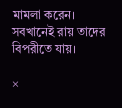মামলা করেন। সবখানেই রায় তাদের বিপরীতে যায়।

×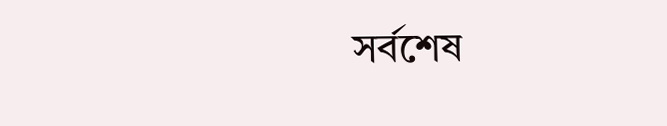সর্বশেষ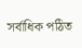সর্বাধিক পঠিত